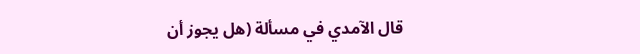قال الآمدي في مسألة (هل يجوز أن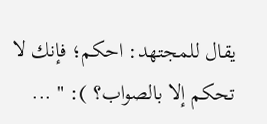يقال للمجتهد: احكم؛ فإنك لا تحكم إلا بالصواب؟ ): " ...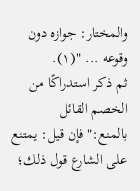والمختار: جوازه دون وقوعه ... "(١).
ثم ذكر استدراكًا من الخصم القائل بالمنع:"فإن قيل: يمتنع على الشارع قول ذلك؛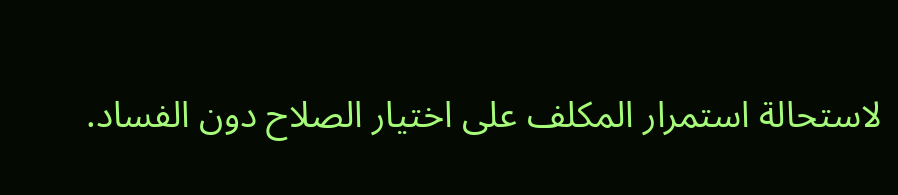لاستحالة استمرار المكلف على اختيار الصلاح دون الفساد.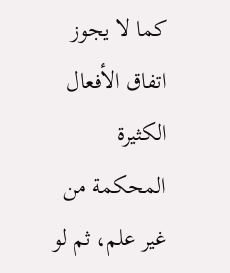كما لا يجوز اتفاق الأفعال الكثيرة المحكمة من غير علم، ثم لو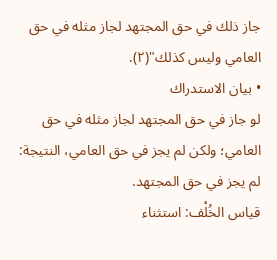جاز ذلك في حق المجتهد لجاز مثله في حق العامي وليس كذلك"(٢).
• بيان الاستدراك
لو جاز في حق المجتهد لجاز مثله في حق العامي؛ ولكن لم يجز في حق العامي، النتيجة: لم يجز في حق المجتهد.
قياس الخُلْف: استثناء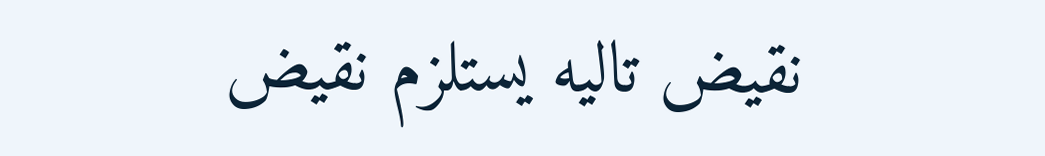نقيض تاليه يستلزم نقيض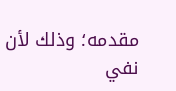مقدمه؛ وذلك لأن نفي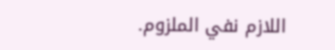اللازم نفي الملزوم.